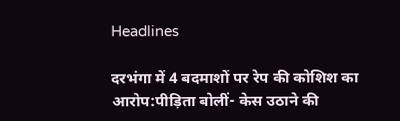Headlines

दरभंगा में 4 बदमाशों पर रेप की कोशिश का आरोप:पीड़िता बोलीं- केस उठाने की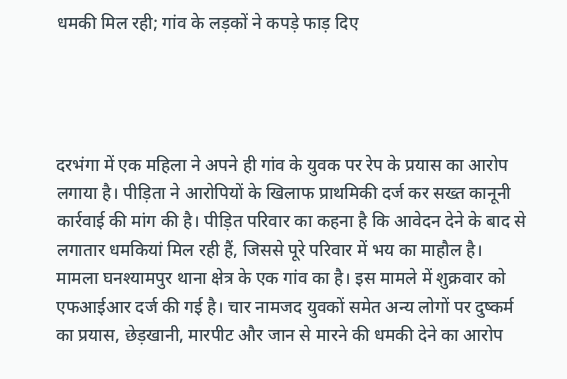धमकी मिल रही; गांव के लड़कों ने कपड़े फाड़ दिए




दरभंगा में एक महिला ने अपने ही गांव के युवक पर रेप के प्रयास का आरोप लगाया है। पीड़िता ने आरोपियों के खिलाफ प्राथमिकी दर्ज कर सख्त कानूनी कार्रवाई की मांग की है। पीड़ित परिवार का कहना है कि आवेदन देने के बाद से लगातार धमकियां मिल रही हैं, जिससे पूरे परिवार में भय का माहौल है। मामला घनश्यामपुर थाना क्षेत्र के एक गांव का है। इस मामले में शुक्रवार को एफआईआर दर्ज की गई है। चार नामजद युवकों समेत अन्य लोगों पर दुष्कर्म का प्रयास, छेड़खानी, मारपीट और जान से मारने की धमकी देने का आरोप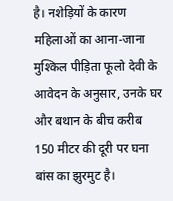है। नशेड़ियों के कारण महिलाओं का आना-जाना मुश्किल पीड़िता फूलो देवी के आवेदन के अनुसार, उनके घर और बथान के बीच करीब 150 मीटर की दूरी पर घना बांस का झुरमुट है।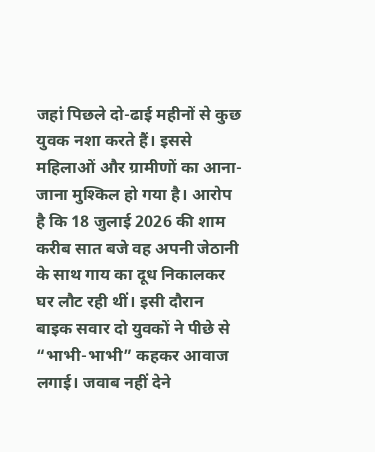जहां पिछले दो-ढाई महीनों से कुछ युवक नशा करते हैं। इससे महिलाओं और ग्रामीणों का आना-जाना मुश्किल हो गया है। आरोप है कि 18 जुलाई 2026 की शाम करीब सात बजे वह अपनी जेठानी के साथ गाय का दूध निकालकर घर लौट रही थीं। इसी दौरान बाइक सवार दो युवकों ने पीछे से “भाभी-भाभी” कहकर आवाज लगाई। जवाब नहीं देने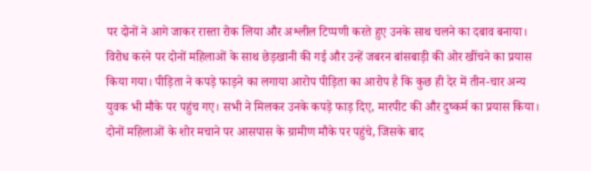पर दोनों ने आगे जाकर रास्ता रोक लिया और अश्लील टिप्पणी करते हुए उनके साथ चलने का दबाव बनाया। विरोध करने पर दोनों महिलाओं के साथ छेड़खानी की गई और उन्हें जबरन बांसबाड़ी की ओर खींचने का प्रयास किया गया। पीड़िता ने कपड़े फाड़ने का लगाया आरोप पीड़िता का आरोप है कि कुछ ही देर में तीन-चार अन्य युवक भी मौके पर पहुंच गए। सभी ने मिलकर उनके कपड़े फाड़ दिए, मारपीट की और दुष्कर्म का प्रयास किया। दोनों महिलाओं के शोर मचाने पर आसपास के ग्रामीण मौके पर पहुंचे, जिसके बाद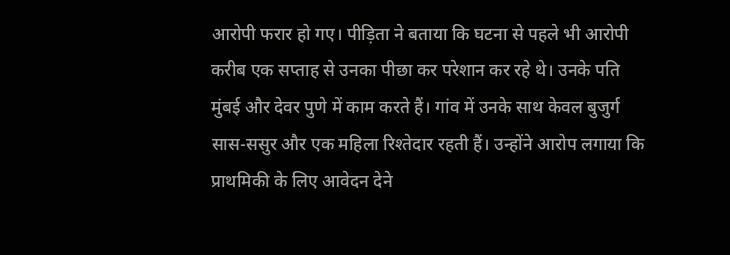आरोपी फरार हो गए। पीड़िता ने बताया कि घटना से पहले भी आरोपी करीब एक सप्ताह से उनका पीछा कर परेशान कर रहे थे। उनके पति मुंबई और देवर पुणे में काम करते हैं। गांव में उनके साथ केवल बुजुर्ग सास-ससुर और एक महिला रिश्तेदार रहती हैं। उन्होंने आरोप लगाया कि प्राथमिकी के लिए आवेदन देने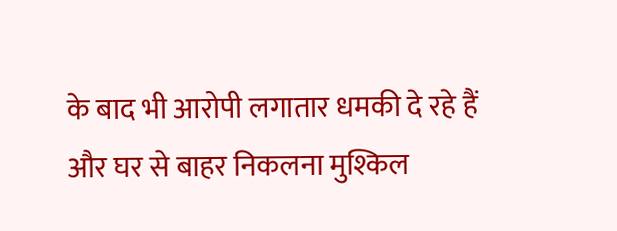के बाद भी आरोपी लगातार धमकी दे रहे हैं और घर से बाहर निकलना मुश्किल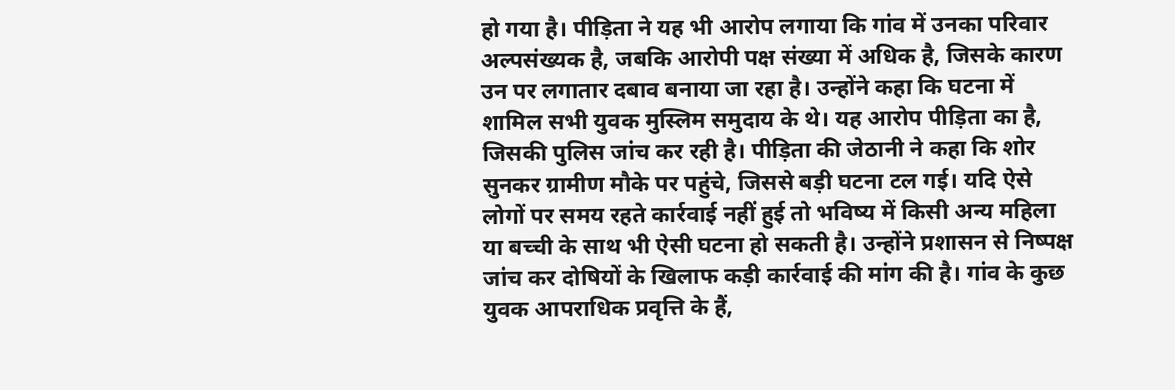हो गया है। पीड़िता ने यह भी आरोप लगाया कि गांव में उनका परिवार अल्पसंख्यक है, जबकि आरोपी पक्ष संख्या में अधिक है, जिसके कारण उन पर लगातार दबाव बनाया जा रहा है। उन्होंने कहा कि घटना में शामिल सभी युवक मुस्लिम समुदाय के थे। यह आरोप पीड़िता का है, जिसकी पुलिस जांच कर रही है। पीड़िता की जेठानी ने कहा कि शोर सुनकर ग्रामीण मौके पर पहुंचे, जिससे बड़ी घटना टल गई। यदि ऐसे लोगों पर समय रहते कार्रवाई नहीं हुई तो भविष्य में किसी अन्य महिला या बच्ची के साथ भी ऐसी घटना हो सकती है। उन्होंने प्रशासन से निष्पक्ष जांच कर दोषियों के खिलाफ कड़ी कार्रवाई की मांग की है। गांव के कुछ युवक आपराधिक प्रवृत्ति के हैं,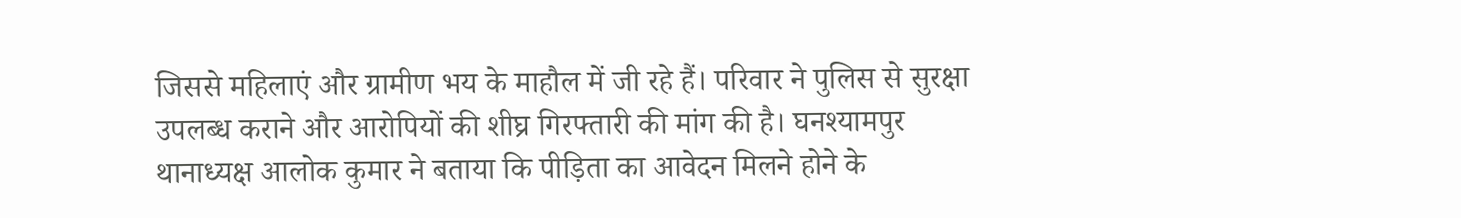जिससे महिलाएं और ग्रामीण भय के माहौल में जी रहे हैं। परिवार ने पुलिस से सुरक्षा उपलब्ध कराने और आरोपियों की शीघ्र गिरफ्तारी की मांग की है। घनश्यामपुर थानाध्यक्ष आलोक कुमार ने बताया कि पीड़िता का आवेदन मिलने होने के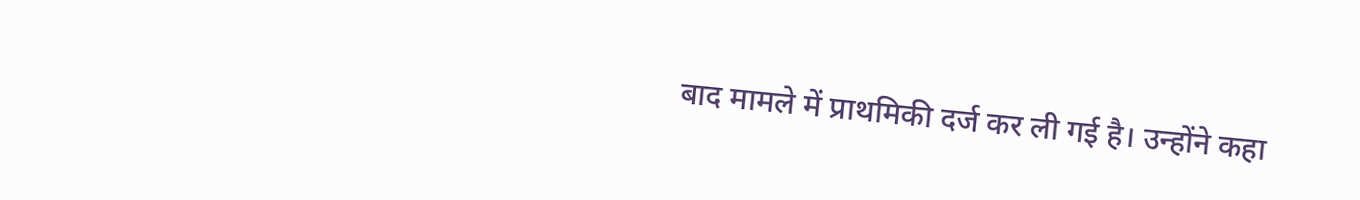बाद मामले में प्राथमिकी दर्ज कर ली गई है। उन्होंने कहा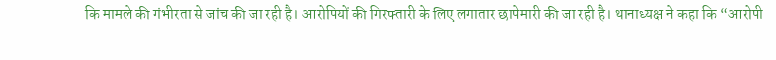कि मामले की गंभीरता से जांच की जा रही है। आरोपियों की गिरफ्तारी के लिए लगातार छापेमारी की जा रही है। थानाध्यक्ष ने कहा कि “आरोपी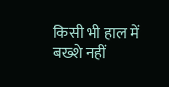किसी भी हाल में बख्शे नहीं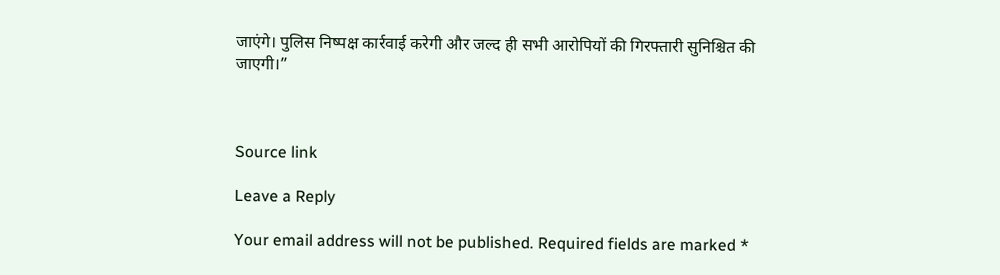जाएंगे। पुलिस निष्पक्ष कार्रवाई करेगी और जल्द ही सभी आरोपियों की गिरफ्तारी सुनिश्चित की जाएगी।”



Source link

Leave a Reply

Your email address will not be published. Required fields are marked *